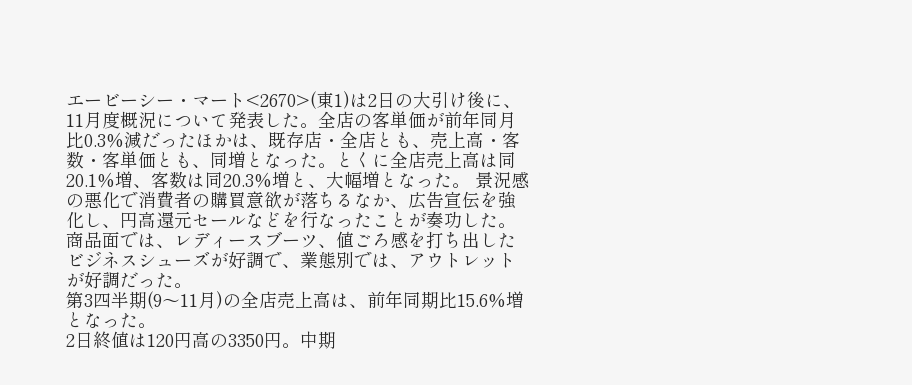エービーシー・マート<2670>(東1)は2日の大引け後に、11月度概況について発表した。全店の客単価が前年同月比0.3%減だったほかは、既存店・全店とも、売上高・客数・客単価とも、同増となった。とくに全店売上高は同20.1%増、客数は同20.3%増と、大幅増となった。 景況感の悪化で消費者の購買意欲が落ちるなか、広告宣伝を強化し、円高還元セールなどを行なったことが奏功した。商品面では、レディースブーツ、値ごろ感を打ち出したビジネスシューズが好調で、業態別では、アウトレットが好調だった。
第3四半期(9〜11月)の全店売上高は、前年同期比15.6%増となった。
2日終値は120円高の3350円。中期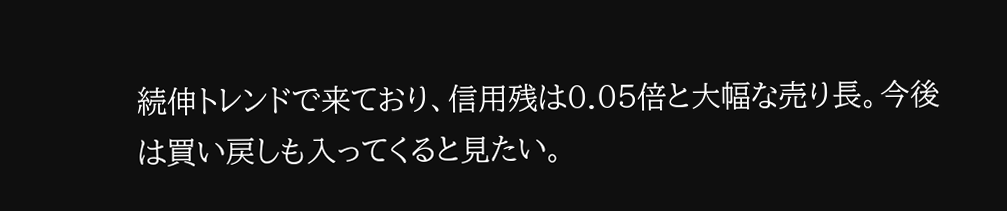続伸トレンドで来ており、信用残は0.05倍と大幅な売り長。今後は買い戻しも入ってくると見たい。